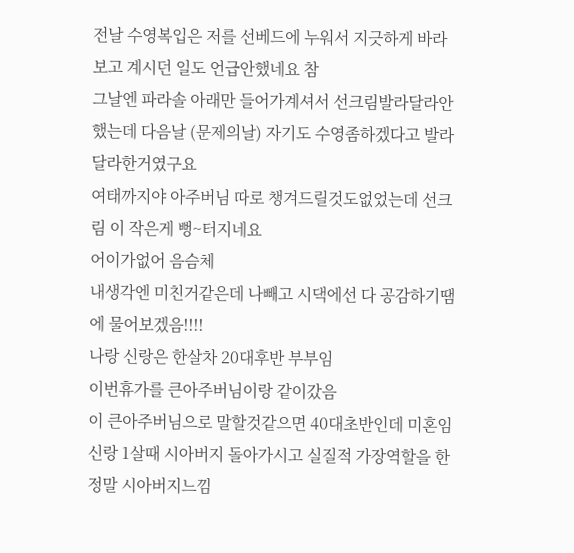전날 수영복입은 저를 선베드에 누워서 지긋하게 바라보고 계시던 일도 언급안했네요 참
그날엔 파라솔 아래만 들어가계셔서 선크림발라달라안했는데 다음날 (문제의날) 자기도 수영좀하겠다고 발라달라한거였구요
여태까지야 아주버님 따로 챙겨드릴것도없었는데 선크림 이 작은게 뻥~터지네요
어이가없어 음슴체
내생각엔 미친거같은데 나빼고 시댁에선 다 공감하기땜에 물어보겠음!!!!
나랑 신랑은 한살차 20대후반 부부임
이번휴가를 큰아주버님이랑 같이갔음
이 큰아주버님으로 말할것같으면 40대초반인데 미혼임 신랑 1살때 시아버지 돌아가시고 실질적 가장역할을 한 정말 시아버지느낌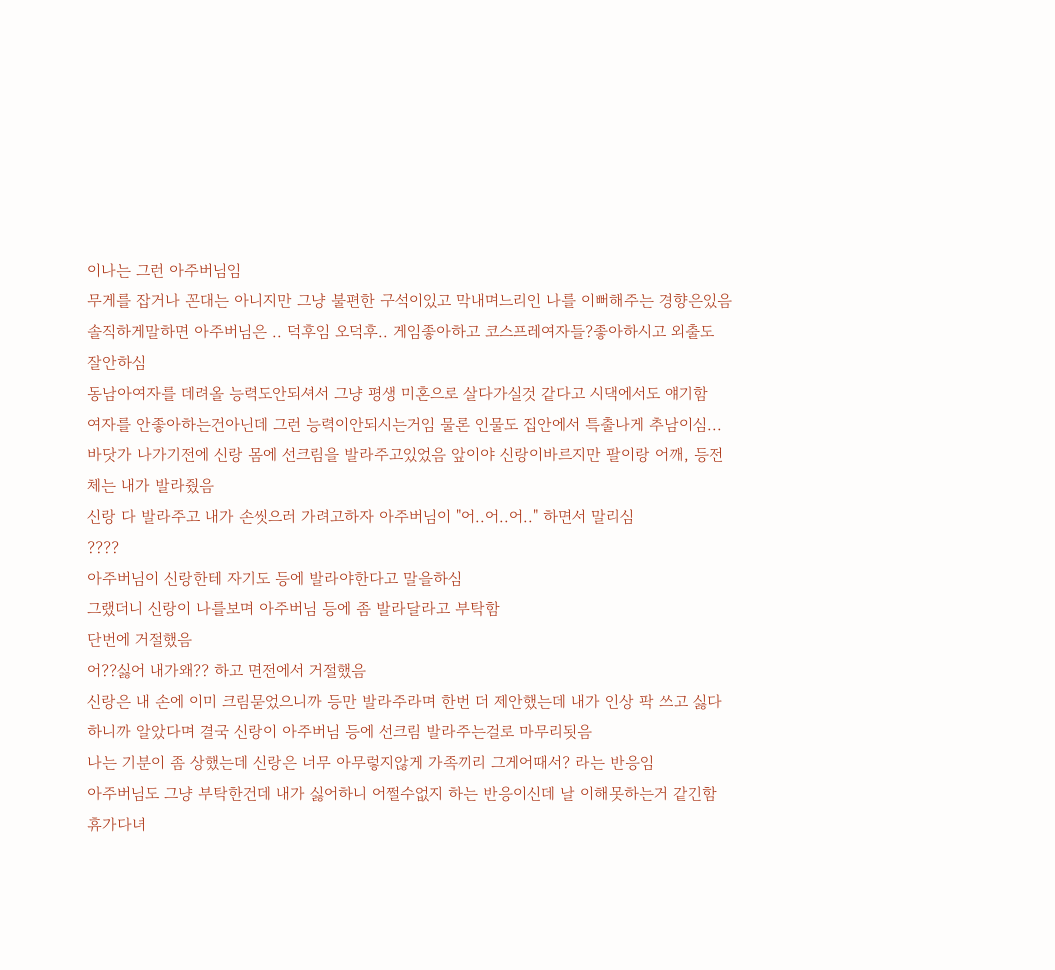이나는 그런 아주버님임
무게를 잡거나 꼰대는 아니지만 그냥 불편한 구석이있고 막내며느리인 나를 이뻐해주는 경향은있음
솔직하게말하면 아주버님은 .. 덕후임 오덕후.. 게임좋아하고 코스프레여자들?좋아하시고 외출도 잘안하심
동남아여자를 데려올 능력도안되셔서 그냥 평생 미혼으로 살다가실것 같다고 시댁에서도 얘기함
여자를 안좋아하는건아닌데 그런 능력이안되시는거임 물론 인물도 집안에서 특출나게 추남이심...
바닷가 나가기전에 신랑 몸에 선크림을 발라주고있었음 앞이야 신랑이바르지만 팔이랑 어깨, 등전체는 내가 발라줬음
신랑 다 발라주고 내가 손씻으러 가려고하자 아주버님이 "어..어..어.." 하면서 말리심
????
아주버님이 신랑한테 자기도 등에 발라야한다고 말을하심
그랬더니 신랑이 나를보며 아주버님 등에 좀 발라달라고 부탁함
단번에 거절했음
어??싫어 내가왜?? 하고 면전에서 거절했음
신랑은 내 손에 이미 크림묻었으니까 등만 발라주라며 한번 더 제안했는데 내가 인상 팍 쓰고 싫다하니까 알았다며 결국 신랑이 아주버님 등에 선크림 발라주는걸로 마무리됫음
나는 기분이 좀 상했는데 신랑은 너무 아무렇지않게 가족끼리 그게어때서? 라는 반응임
아주버님도 그냥 부탁한건데 내가 싫어하니 어쩔수없지 하는 반응이신데 날 이해못하는거 같긴함
휴가다녀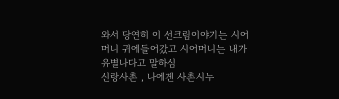와서 당연히 이 선크림이야기는 시어머니 귀에들어갔고 시어머니는 내가 유별나다고 말하심
신랑사촌 , 나에겐 사촌시누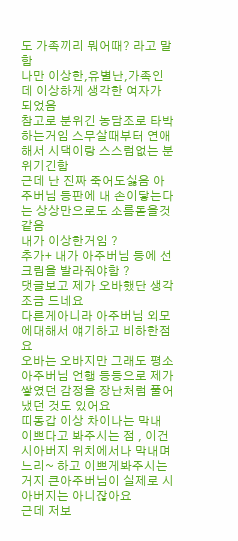도 가족끼리 뭐어때? 라고 말함
나만 이상한,유별난,가족인데 이상하게 생각한 여자가 되었음
참고로 분위긴 농담조로 타박하는거임 스무살때부터 연애해서 시댁이랑 스스럼없는 분위기긴함
근데 난 진짜 죽어도싫음 아주버님 등판에 내 손이닿는다는 상상만으로도 소름돋을것같음
내가 이상한거임 ?
추가+ 내가 아주버님 등에 선크림을 발라줘야함 ?
댓글보고 제가 오바했단 생각 조금 드네요
다른게아니라 아주버님 외모에대해서 얘기하고 비하한점요
오바는 오바지만 그래도 평소 아주버님 언행 등등으로 제가 쌓였던 감정을 장난처럼 풀어냈던 것도 있어요
띠동갑 이상 차이나는 막내 이쁘다고 봐주시는 점 , 이건 시아버지 위치에서나 막내며느리~ 하고 이쁘게봐주시는거지 큰아주버님이 실제로 시아버지는 아니잖아요
근데 저보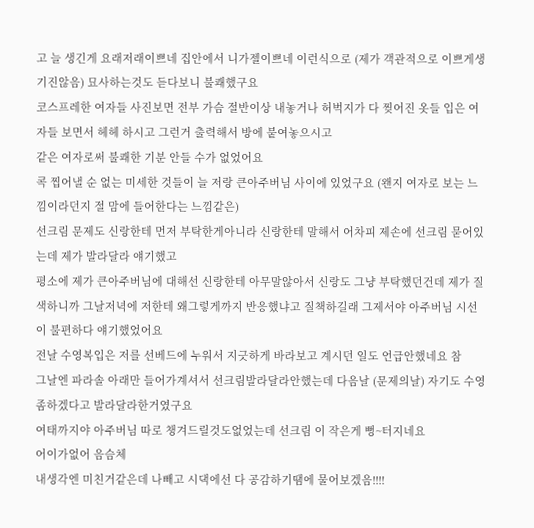고 늘 생긴게 요래저래이쁘네 집안에서 니가젤이쁘네 이런식으로 (제가 객관적으로 이쁘게생기진않음) 묘사하는것도 듣다보니 불쾌했구요
코스프레한 여자들 사진보면 전부 가슴 절반이상 내놓거나 허벅지가 다 찢어진 옷들 입은 여자들 보면서 헤헤 하시고 그런거 출력해서 방에 붙여놓으시고
같은 여자로써 불쾌한 기분 안들 수가 없었어요
콕 찝어낼 순 없는 미세한 것들이 늘 저랑 큰아주버님 사이에 있었구요 (왠지 여자로 보는 느낌이라던지 절 맘에 들어한다는 느낌같은)
선크림 문제도 신랑한테 먼저 부탁한게아니라 신랑한테 말해서 어차피 제손에 선크림 묻어있는데 제가 발라달라 얘기했고
평소에 제가 큰아주버님에 대해선 신랑한테 아무말않아서 신랑도 그냥 부탁했던건데 제가 질색하니까 그날저녁에 저한테 왜그렇게까지 반응했냐고 질책하길래 그제서야 아주버님 시선이 불편하다 얘기했었어요
전날 수영복입은 저를 선베드에 누워서 지긋하게 바라보고 계시던 일도 언급안했네요 참
그날엔 파라솔 아래만 들어가계셔서 선크림발라달라안했는데 다음날 (문제의날) 자기도 수영좀하겠다고 발라달라한거였구요
여태까지야 아주버님 따로 챙겨드릴것도없었는데 선크림 이 작은게 뻥~터지네요
어이가없어 음슴체
내생각엔 미친거같은데 나빼고 시댁에선 다 공감하기땜에 물어보겠음!!!!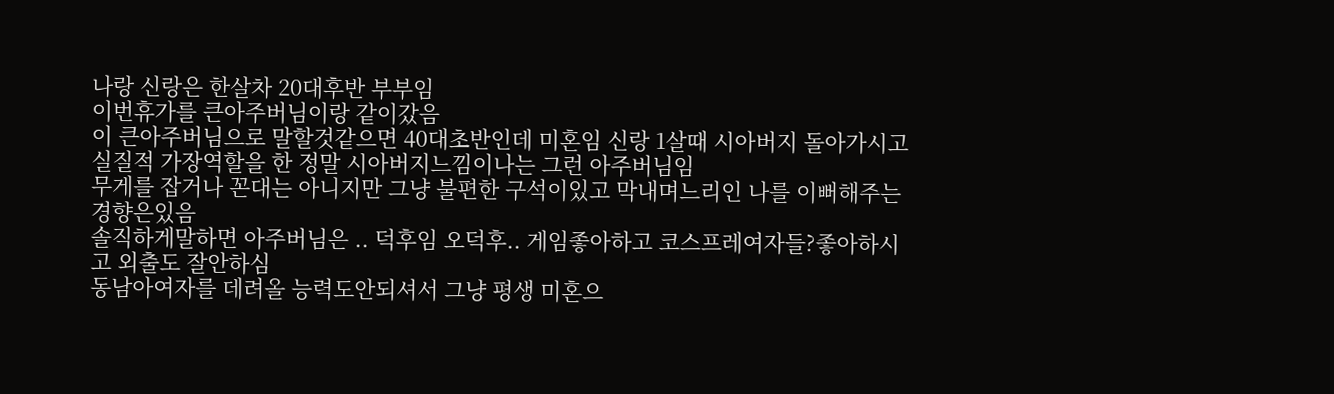나랑 신랑은 한살차 20대후반 부부임
이번휴가를 큰아주버님이랑 같이갔음
이 큰아주버님으로 말할것같으면 40대초반인데 미혼임 신랑 1살때 시아버지 돌아가시고 실질적 가장역할을 한 정말 시아버지느낌이나는 그런 아주버님임
무게를 잡거나 꼰대는 아니지만 그냥 불편한 구석이있고 막내며느리인 나를 이뻐해주는 경향은있음
솔직하게말하면 아주버님은 .. 덕후임 오덕후.. 게임좋아하고 코스프레여자들?좋아하시고 외출도 잘안하심
동남아여자를 데려올 능력도안되셔서 그냥 평생 미혼으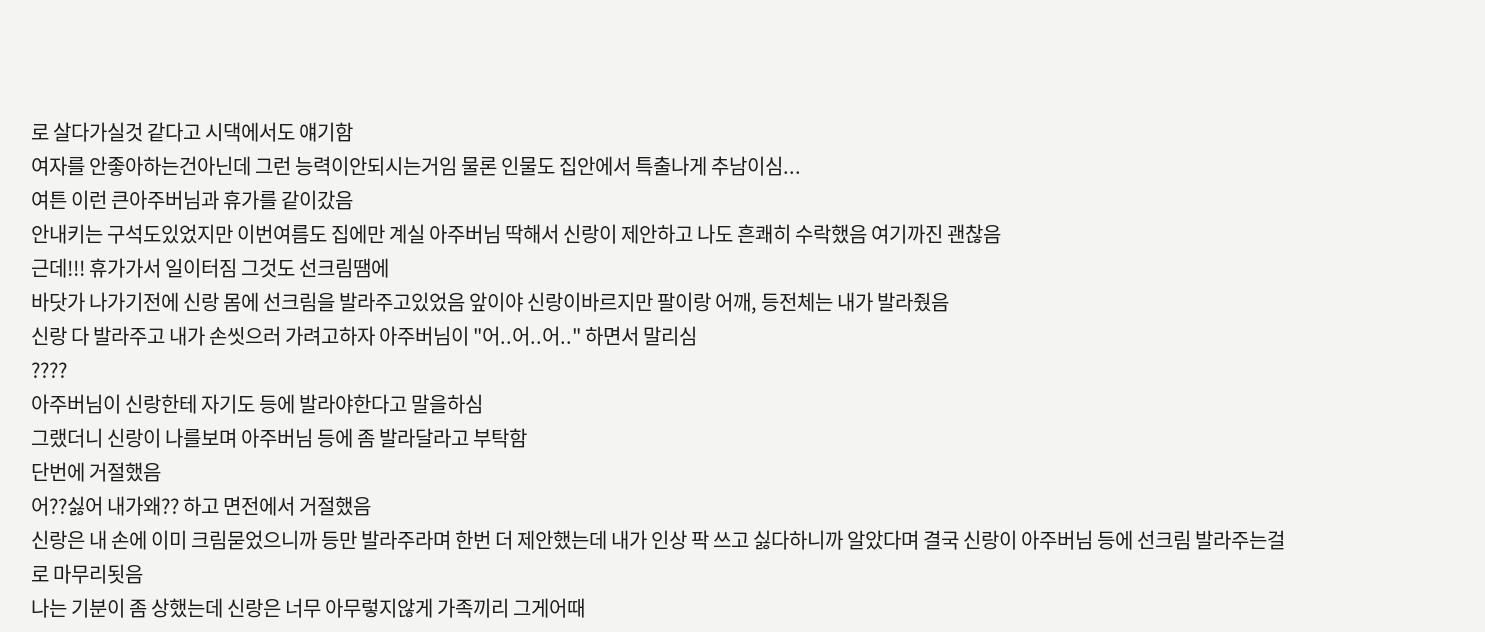로 살다가실것 같다고 시댁에서도 얘기함
여자를 안좋아하는건아닌데 그런 능력이안되시는거임 물론 인물도 집안에서 특출나게 추남이심...
여튼 이런 큰아주버님과 휴가를 같이갔음
안내키는 구석도있었지만 이번여름도 집에만 계실 아주버님 딱해서 신랑이 제안하고 나도 흔쾌히 수락했음 여기까진 괜찮음
근데!!! 휴가가서 일이터짐 그것도 선크림땜에
바닷가 나가기전에 신랑 몸에 선크림을 발라주고있었음 앞이야 신랑이바르지만 팔이랑 어깨, 등전체는 내가 발라줬음
신랑 다 발라주고 내가 손씻으러 가려고하자 아주버님이 "어..어..어.." 하면서 말리심
????
아주버님이 신랑한테 자기도 등에 발라야한다고 말을하심
그랬더니 신랑이 나를보며 아주버님 등에 좀 발라달라고 부탁함
단번에 거절했음
어??싫어 내가왜?? 하고 면전에서 거절했음
신랑은 내 손에 이미 크림묻었으니까 등만 발라주라며 한번 더 제안했는데 내가 인상 팍 쓰고 싫다하니까 알았다며 결국 신랑이 아주버님 등에 선크림 발라주는걸로 마무리됫음
나는 기분이 좀 상했는데 신랑은 너무 아무렇지않게 가족끼리 그게어때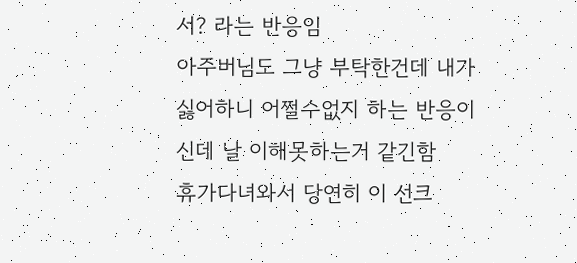서? 라는 반응임
아주버님도 그냥 부탁한건데 내가 싫어하니 어쩔수없지 하는 반응이신데 날 이해못하는거 같긴함
휴가다녀와서 당연히 이 선크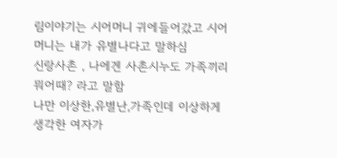림이야기는 시어머니 귀에들어갔고 시어머니는 내가 유별나다고 말하심
신랑사촌 , 나에겐 사촌시누도 가족끼리 뭐어때? 라고 말함
나만 이상한,유별난,가족인데 이상하게 생각한 여자가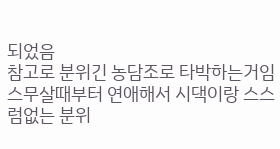되었음
참고로 분위긴 농담조로 타박하는거임 스무살때부터 연애해서 시댁이랑 스스럼없는 분위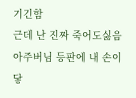기긴함
근데 난 진짜 죽어도싫음 아주버님 등판에 내 손이닿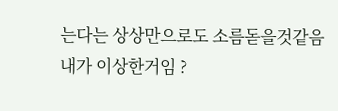는다는 상상만으로도 소름돋을것같음
내가 이상한거임 ?